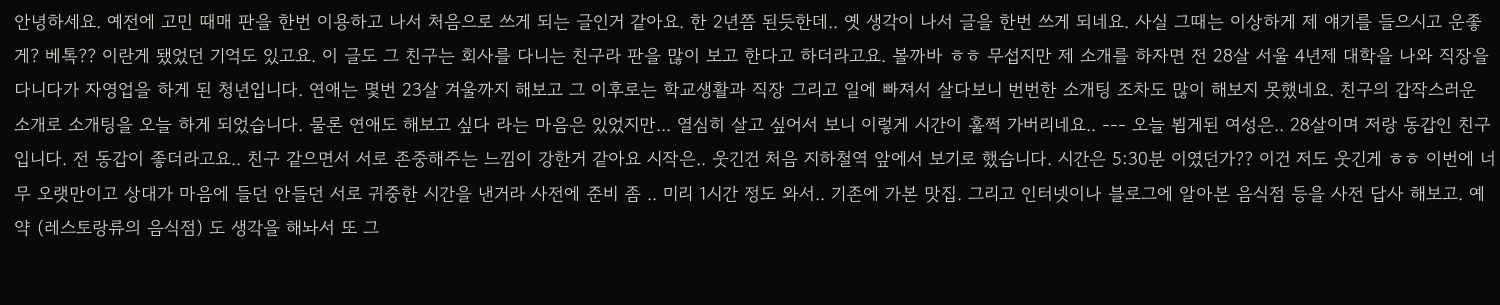안녕하세요. 예전에 고민 때매 판을 한번 이용하고 나서 처음으로 쓰게 되는 글인거 같아요. 한 2년쯤 된듯한데.. 옛 생각이 나서 글을 한번 쓰게 되네요. 사실 그때는 이상하게 제 얘기를 들으시고 운좋게? 베톡?? 이란게 됐었던 기억도 있고요. 이 글도 그 친구는 회사를 다니는 친구라 판을 많이 보고 한다고 하더라고요. 볼까바 ㅎㅎ 무섭지만 제 소개를 하자면 전 28살 서울 4년제 대학을 나와 직장을 다니다가 자영업을 하게 된 청년입니다. 연애는 몇번 23살 겨울까지 해보고 그 이후로는 학교생활과 직장 그리고 일에 빠져서 살다보니 번번한 소개팅 조차도 많이 해보지 못했네요. 친구의 갑작스러운 소개로 소개팅을 오늘 하게 되었습니다. 물론 연애도 해보고 싶다 라는 마음은 있었지만... 열심히 살고 싶어서 보니 이렇게 시간이 훌쩍 가버리네요.. --- 오늘 뵙게된 여성은.. 28살이며 저랑 동갑인 친구입니다. 전 동갑이 좋더라고요.. 친구 같으면서 서로 존중해주는 느낌이 강한거 같아요 시작은.. 웃긴건 처음 지하철역 앞에서 보기로 했습니다. 시간은 5:30분 이였던가?? 이건 저도 웃긴게 ㅎㅎ 이번에 너무 오랫만이고 상대가 마음에 들던 안들던 서로 귀중한 시간을 낸거라 사전에 준비 좀 .. 미리 1시간 정도 와서.. 기존에 가본 맛집. 그리고 인터넷이나 블로그에 알아본 음식점 등을 사전 답사 해보고. 예약 (레스토랑류의 음식점) 도 생각을 해놔서 또 그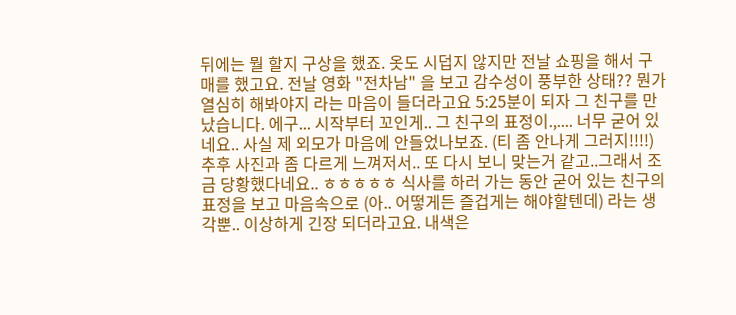뒤에는 뭘 할지 구상을 했죠. 옷도 시덥지 않지만 전날 쇼핑을 해서 구매를 했고요. 전날 영화 "전차남" 을 보고 감수성이 풍부한 상태?? 뭔가 열심히 해봐야지 라는 마음이 들더라고요 5:25분이 되자 그 친구를 만났습니다. 에구... 시작부터 꼬인게.. 그 친구의 표정이.,.... 너무 굳어 있네요.. 사실 제 외모가 마음에 안들었나보죠. (티 좀 안나게 그러지!!!!) 추후 사진과 좀 다르게 느껴저서.. 또 다시 보니 맞는거 같고..그래서 조금 당황했다네요.. ㅎㅎㅎㅎㅎ 식사를 하러 가는 동안 굳어 있는 친구의 표정을 보고 마음속으로 (아.. 어떻게든 즐겁게는 해야할텐데) 라는 생각뿐.. 이상하게 긴장 되더라고요. 내색은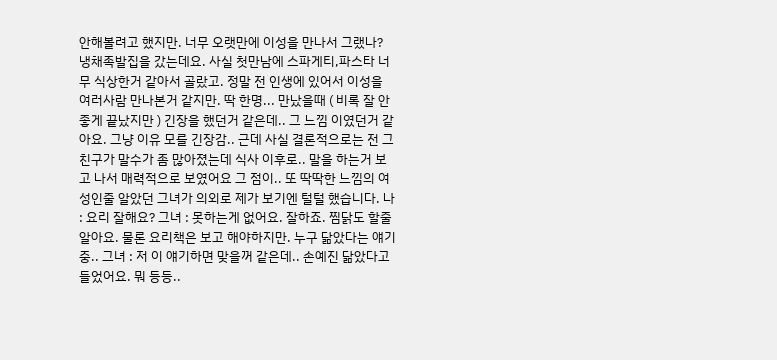안해볼려고 했지만. 너무 오랫만에 이성을 만나서 그랬나? 냉채족발집을 갔는데요. 사실 첫만남에 스파게티,파스타 너무 식상한거 같아서 골랐고. 정말 전 인생에 있어서 이성을 여러사람 만나본거 같지만. 딱 한명... 만났을때 ( 비록 잘 안좋게 끝났지만 ) 긴장을 했던거 같은데.. 그 느낌 이였던거 같아요. 그냥 이유 모를 긴장감.. 근데 사실 결론적으로는 전 그 친구가 말수가 좀 많아졌는데 식사 이후로.. 말을 하는거 보고 나서 매력적으로 보였어요 그 점이.. 또 딱딱한 느낌의 여성인줄 알았던 그녀가 의외로 제가 보기엔 털털 했습니다. 나 : 요리 잘해요? 그녀 : 못하는게 없어요. 잘하죠. 찜닭도 할줄 알아요. 물론 요리책은 보고 해야하지만. 누구 닮았다는 얘기중.. 그녀 : 저 이 얘기하면 맞을꺼 같은데.. 손예진 닮았다고 들었어요. 뭐 등등..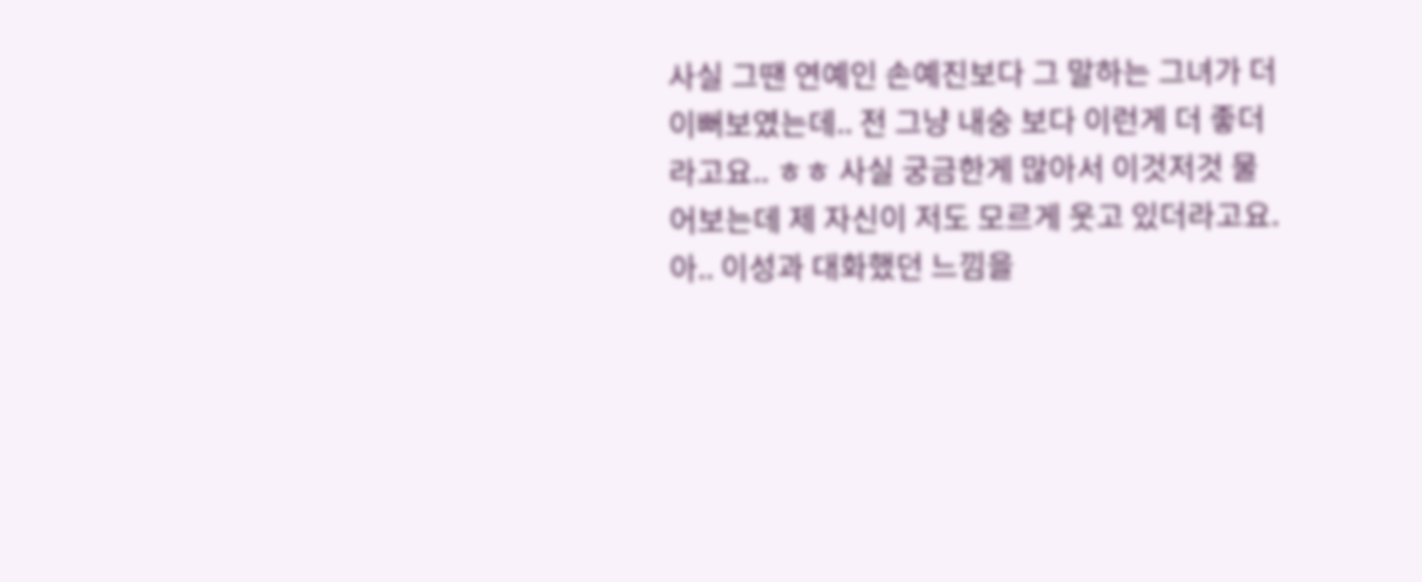사실 그땐 연예인 손예진보다 그 말하는 그녀가 더 이뻐보였는데.. 전 그냥 내숭 보다 이런게 더 좋더라고요.. ㅎㅎ 사실 궁금한게 많아서 이것저것 물어보는데 제 자신이 저도 모르게 웃고 있더라고요. 아.. 이성과 대화했던 느낌을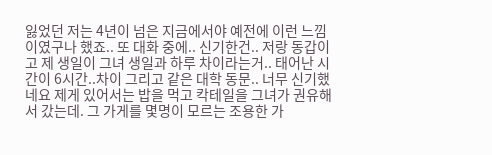잃었던 저는 4년이 넘은 지금에서야 예전에 이런 느낌이였구나 했죠.. 또 대화 중에.. 신기한건.. 저랑 동갑이고 제 생일이 그녀 생일과 하루 차이라는거.. 태어난 시간이 6시간..차이 그리고 같은 대학 동문.. 너무 신기했네요 제게 있어서는 밥을 먹고 칵테일을 그녀가 권유해서 갔는데. 그 가게를 몇명이 모르는 조용한 가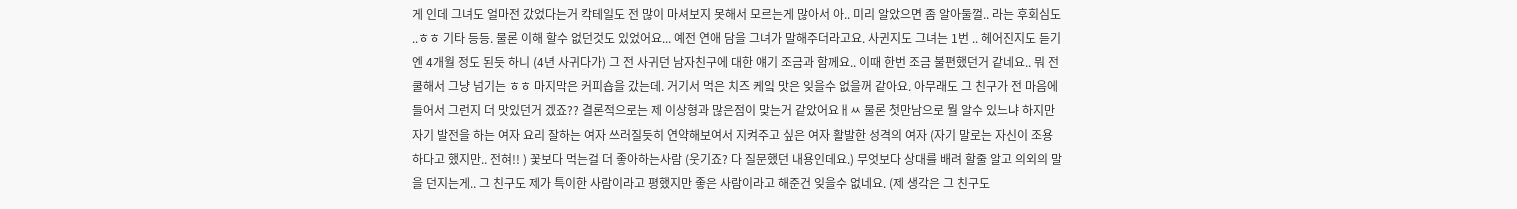게 인데 그녀도 얼마전 갔었다는거 칵테일도 전 많이 마셔보지 못해서 모르는게 많아서 아.. 미리 알았으면 좀 알아둘껄.. 라는 후회심도 ..ㅎㅎ 기타 등등. 물론 이해 할수 없던것도 있었어요... 예전 연애 담을 그녀가 말해주더라고요. 사귄지도 그녀는 1번 .. 헤어진지도 듣기엔 4개월 정도 된듯 하니 (4년 사귀다가) 그 전 사귀던 남자친구에 대한 얘기 조금과 함께요.. 이때 한번 조금 불편했던거 같네요.. 뭐 전 쿨해서 그냥 넘기는 ㅎㅎ 마지막은 커피숍을 갔는데. 거기서 먹은 치즈 케잌 맛은 잊을수 없을꺼 같아요. 아무래도 그 친구가 전 마음에 들어서 그런지 더 맛있던거 겠죠?? 결론적으로는 제 이상형과 많은점이 맞는거 같았어요ㅐㅆ 물론 첫만남으로 뭘 알수 있느냐 하지만 자기 발전을 하는 여자 요리 잘하는 여자 쓰러질듯히 연약해보여서 지켜주고 싶은 여자 활발한 성격의 여자 (자기 말로는 자신이 조용하다고 했지만.. 전혀!! ) 꽃보다 먹는걸 더 좋아하는사람 (웃기죠? 다 질문했던 내용인데요.) 무엇보다 상대를 배려 할줄 알고 의외의 말을 던지는게.. 그 친구도 제가 특이한 사람이라고 평했지만 좋은 사람이라고 해준건 잊을수 없네요. (제 생각은 그 친구도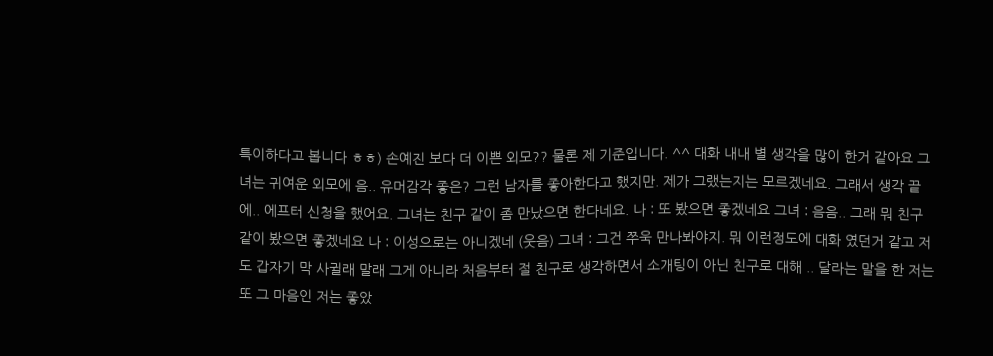특이하다고 봅니다 ㅎㅎ) 손예진 보다 더 이쁜 외모?? 물론 제 기준입니다. ^^ 대화 내내 별 생각을 많이 한거 같아요 그녀는 귀여운 외모에 음.. 유머감각 좋은? 그런 남자를 좋아한다고 했지만. 제가 그랬는지는 모르겠네요. 그래서 생각 끝에.. 에프터 신청을 했어요. 그녀는 친구 같이 좀 만났으면 한다네요. 나 : 또 봤으면 좋겠네요 그녀 : 음음.. 그래 뭐 친구 같이 봤으면 좋겠네요 나 : 이성으로는 아니겠네 (웃음) 그녀 : 그건 쭈욱 만나봐야지. 뭐 이런정도에 대화 였던거 같고 저도 갑자기 막 사귈래 말래 그게 아니라 처음부터 절 친구로 생각하면서 소개팅이 아닌 친구로 대해 .. 달라는 말을 한 저는 또 그 마음인 저는 좋았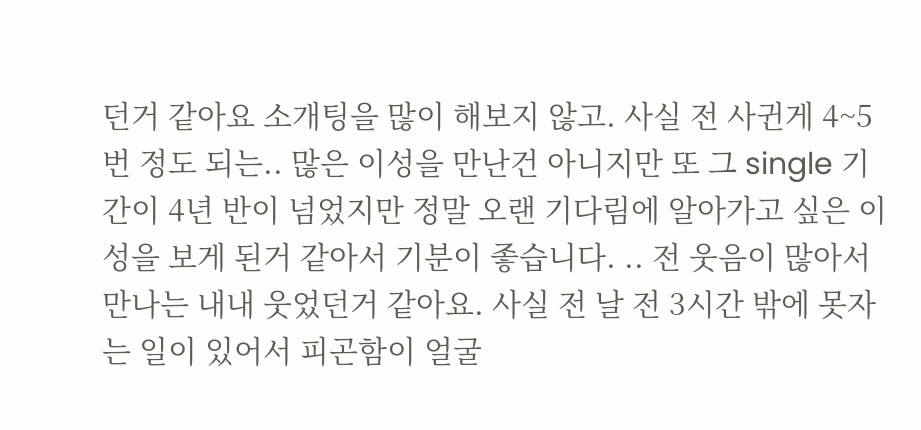던거 같아요 소개팅을 많이 해보지 않고. 사실 전 사귄게 4~5번 정도 되는.. 많은 이성을 만난건 아니지만 또 그 single 기간이 4년 반이 넘었지만 정말 오랜 기다림에 알아가고 싶은 이성을 보게 된거 같아서 기분이 좋습니다. .. 전 웃음이 많아서 만나는 내내 웃었던거 같아요. 사실 전 날 전 3시간 밖에 못자는 일이 있어서 피곤함이 얼굴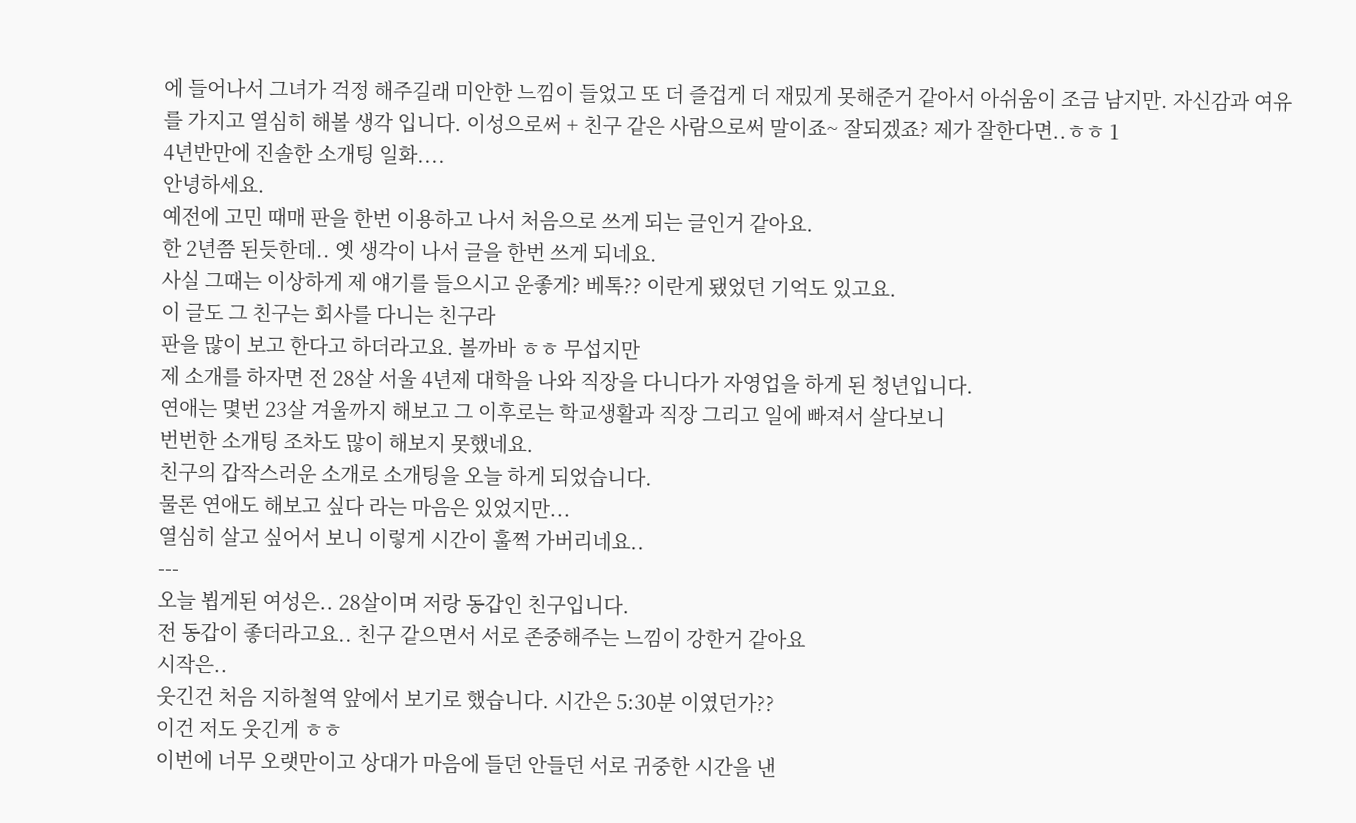에 들어나서 그녀가 걱정 해주길래 미안한 느낌이 들었고 또 더 즐겁게 더 재밌게 못해준거 같아서 아쉬움이 조금 남지만. 자신감과 여유를 가지고 열심히 해볼 생각 입니다. 이성으로써 + 친구 같은 사람으로써 말이죠~ 잘되겠죠? 제가 잘한다면..ㅎㅎ 1
4년반만에 진솔한 소개팅 일화....
안녕하세요.
예전에 고민 때매 판을 한번 이용하고 나서 처음으로 쓰게 되는 글인거 같아요.
한 2년쯤 된듯한데.. 옛 생각이 나서 글을 한번 쓰게 되네요.
사실 그때는 이상하게 제 얘기를 들으시고 운좋게? 베톡?? 이란게 됐었던 기억도 있고요.
이 글도 그 친구는 회사를 다니는 친구라
판을 많이 보고 한다고 하더라고요. 볼까바 ㅎㅎ 무섭지만
제 소개를 하자면 전 28살 서울 4년제 대학을 나와 직장을 다니다가 자영업을 하게 된 청년입니다.
연애는 몇번 23살 겨울까지 해보고 그 이후로는 학교생활과 직장 그리고 일에 빠져서 살다보니
번번한 소개팅 조차도 많이 해보지 못했네요.
친구의 갑작스러운 소개로 소개팅을 오늘 하게 되었습니다.
물론 연애도 해보고 싶다 라는 마음은 있었지만...
열심히 살고 싶어서 보니 이렇게 시간이 훌쩍 가버리네요..
---
오늘 뵙게된 여성은.. 28살이며 저랑 동갑인 친구입니다.
전 동갑이 좋더라고요.. 친구 같으면서 서로 존중해주는 느낌이 강한거 같아요
시작은..
웃긴건 처음 지하철역 앞에서 보기로 했습니다. 시간은 5:30분 이였던가??
이건 저도 웃긴게 ㅎㅎ
이번에 너무 오랫만이고 상대가 마음에 들던 안들던 서로 귀중한 시간을 낸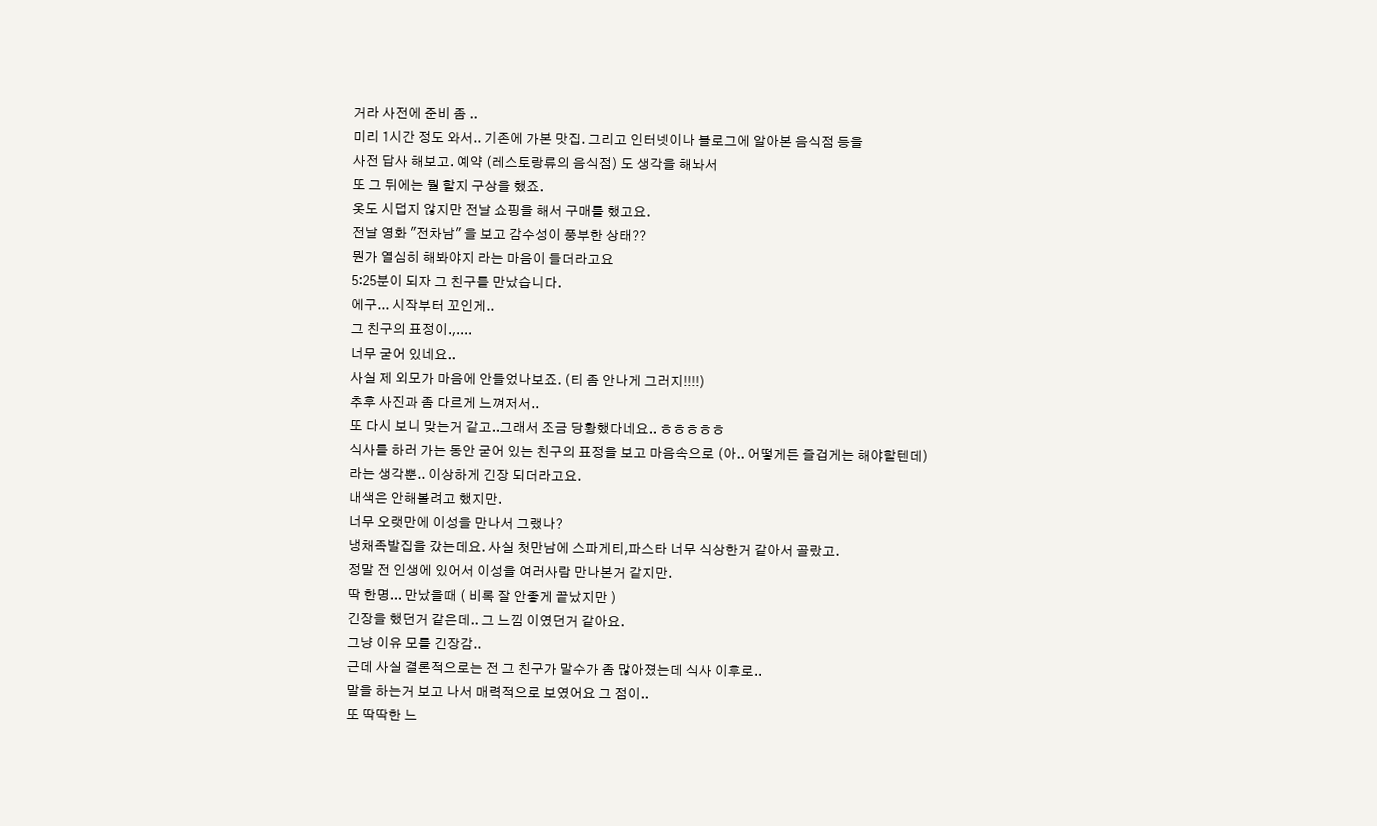거라 사전에 준비 좀 ..
미리 1시간 정도 와서.. 기존에 가본 맛집. 그리고 인터넷이나 블로그에 알아본 음식점 등을
사전 답사 해보고. 예약 (레스토랑류의 음식점) 도 생각을 해놔서
또 그 뒤에는 뭘 할지 구상을 했죠.
옷도 시덥지 않지만 전날 쇼핑을 해서 구매를 했고요.
전날 영화 "전차남" 을 보고 감수성이 풍부한 상태??
뭔가 열심히 해봐야지 라는 마음이 들더라고요
5:25분이 되자 그 친구를 만났습니다.
에구... 시작부터 꼬인게..
그 친구의 표정이.,....
너무 굳어 있네요..
사실 제 외모가 마음에 안들었나보죠. (티 좀 안나게 그러지!!!!)
추후 사진과 좀 다르게 느껴저서..
또 다시 보니 맞는거 같고..그래서 조금 당황했다네요.. ㅎㅎㅎㅎㅎ
식사를 하러 가는 동안 굳어 있는 친구의 표정을 보고 마음속으로 (아.. 어떻게든 즐겁게는 해야할텐데)
라는 생각뿐.. 이상하게 긴장 되더라고요.
내색은 안해볼려고 했지만.
너무 오랫만에 이성을 만나서 그랬나?
냉채족발집을 갔는데요. 사실 첫만남에 스파게티,파스타 너무 식상한거 같아서 골랐고.
정말 전 인생에 있어서 이성을 여러사람 만나본거 같지만.
딱 한명... 만났을때 ( 비록 잘 안좋게 끝났지만 )
긴장을 했던거 같은데.. 그 느낌 이였던거 같아요.
그냥 이유 모를 긴장감..
근데 사실 결론적으로는 전 그 친구가 말수가 좀 많아졌는데 식사 이후로..
말을 하는거 보고 나서 매력적으로 보였어요 그 점이..
또 딱딱한 느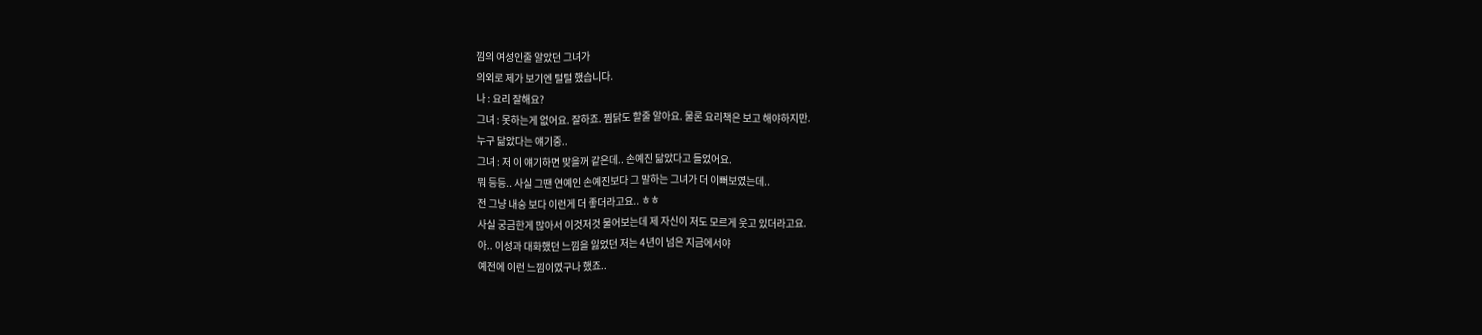낌의 여성인줄 알았던 그녀가
의외로 제가 보기엔 털털 했습니다.
나 : 요리 잘해요?
그녀 : 못하는게 없어요. 잘하죠. 찜닭도 할줄 알아요. 물론 요리책은 보고 해야하지만.
누구 닮았다는 얘기중..
그녀 : 저 이 얘기하면 맞을꺼 같은데.. 손예진 닮았다고 들었어요.
뭐 등등.. 사실 그땐 연예인 손예진보다 그 말하는 그녀가 더 이뻐보였는데..
전 그냥 내숭 보다 이런게 더 좋더라고요.. ㅎㅎ
사실 궁금한게 많아서 이것저것 물어보는데 제 자신이 저도 모르게 웃고 있더라고요.
아.. 이성과 대화했던 느낌을 잃었던 저는 4년이 넘은 지금에서야
예전에 이런 느낌이였구나 했죠..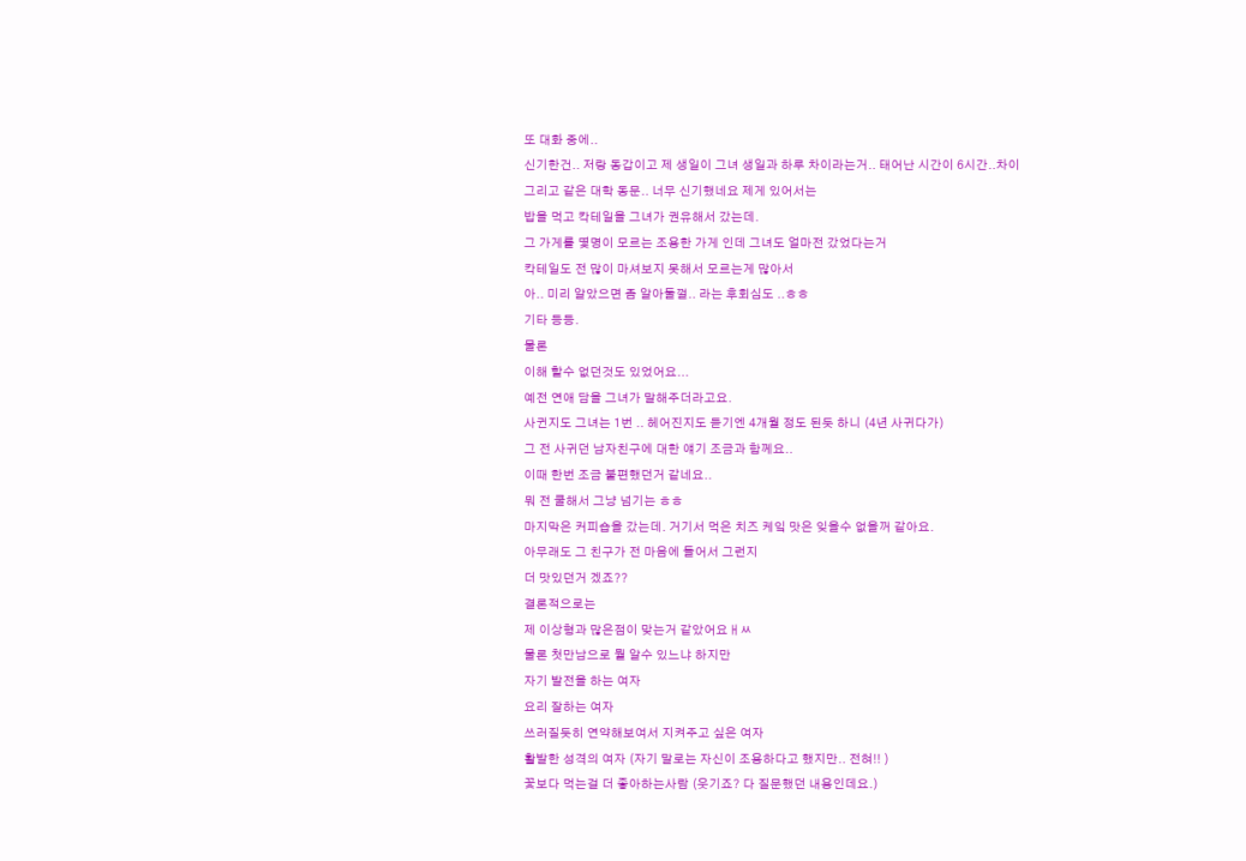또 대화 중에..
신기한건.. 저랑 동갑이고 제 생일이 그녀 생일과 하루 차이라는거.. 태어난 시간이 6시간..차이
그리고 같은 대학 동문.. 너무 신기했네요 제게 있어서는
밥을 먹고 칵테일을 그녀가 권유해서 갔는데.
그 가게를 몇명이 모르는 조용한 가게 인데 그녀도 얼마전 갔었다는거
칵테일도 전 많이 마셔보지 못해서 모르는게 많아서
아.. 미리 알았으면 좀 알아둘껄.. 라는 후회심도 ..ㅎㅎ
기타 등등.
물론
이해 할수 없던것도 있었어요...
예전 연애 담을 그녀가 말해주더라고요.
사귄지도 그녀는 1번 .. 헤어진지도 듣기엔 4개월 정도 된듯 하니 (4년 사귀다가)
그 전 사귀던 남자친구에 대한 얘기 조금과 함께요..
이때 한번 조금 불편했던거 같네요..
뭐 전 쿨해서 그냥 넘기는 ㅎㅎ
마지막은 커피숍을 갔는데. 거기서 먹은 치즈 케잌 맛은 잊을수 없을꺼 같아요.
아무래도 그 친구가 전 마음에 들어서 그런지
더 맛있던거 겠죠??
결론적으로는
제 이상형과 많은점이 맞는거 같았어요ㅐㅆ
물론 첫만남으로 뭘 알수 있느냐 하지만
자기 발전을 하는 여자
요리 잘하는 여자
쓰러질듯히 연약해보여서 지켜주고 싶은 여자
활발한 성격의 여자 (자기 말로는 자신이 조용하다고 했지만.. 전혀!! )
꽃보다 먹는걸 더 좋아하는사람 (웃기죠? 다 질문했던 내용인데요.)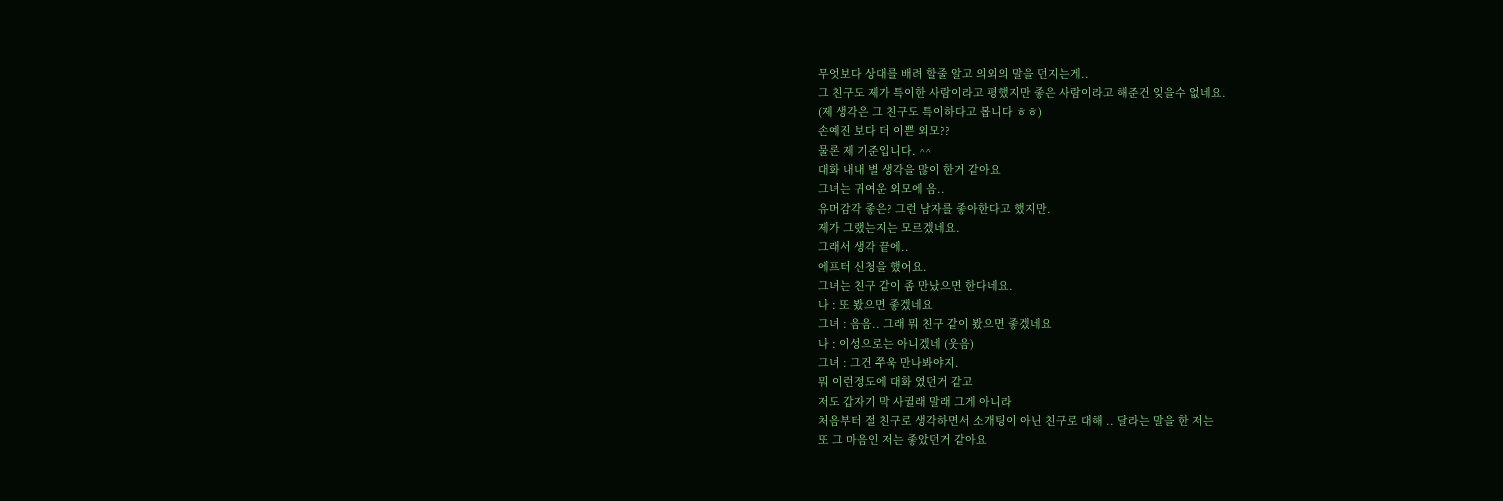무엇보다 상대를 배려 할줄 알고 의외의 말을 던지는게..
그 친구도 제가 특이한 사람이라고 평했지만 좋은 사람이라고 해준건 잊을수 없네요.
(제 생각은 그 친구도 특이하다고 봅니다 ㅎㅎ)
손예진 보다 더 이쁜 외모??
물론 제 기준입니다. ^^
대화 내내 별 생각을 많이 한거 같아요
그녀는 귀여운 외모에 음..
유머감각 좋은? 그런 남자를 좋아한다고 했지만.
제가 그랬는지는 모르겠네요.
그래서 생각 끝에..
에프터 신청을 했어요.
그녀는 친구 같이 좀 만났으면 한다네요.
나 : 또 봤으면 좋겠네요
그녀 : 음음.. 그래 뭐 친구 같이 봤으면 좋겠네요
나 : 이성으로는 아니겠네 (웃음)
그녀 : 그건 쭈욱 만나봐야지.
뭐 이런정도에 대화 였던거 같고
저도 갑자기 막 사귈래 말래 그게 아니라
처음부터 절 친구로 생각하면서 소개팅이 아닌 친구로 대해 .. 달라는 말을 한 저는
또 그 마음인 저는 좋았던거 같아요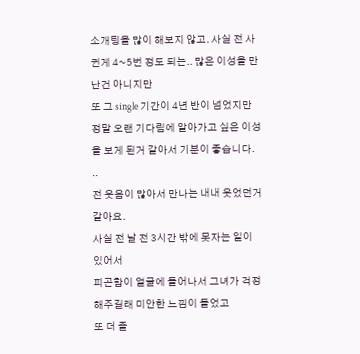소개팅을 많이 해보지 않고. 사실 전 사귄게 4~5번 정도 되는.. 많은 이성을 만난건 아니지만
또 그 single 기간이 4년 반이 넘었지만
정말 오랜 기다림에 알아가고 싶은 이성을 보게 된거 같아서 기분이 좋습니다.
..
전 웃음이 많아서 만나는 내내 웃었던거 같아요.
사실 전 날 전 3시간 밖에 못자는 일이 있어서
피곤함이 얼굴에 들어나서 그녀가 걱정 해주길래 미안한 느낌이 들었고
또 더 즐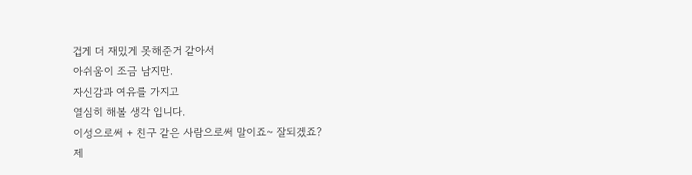겁게 더 재밌게 못해준거 같아서
아쉬움이 조금 남지만.
자신감과 여유를 가지고
열심히 해볼 생각 입니다.
이성으로써 + 친구 같은 사람으로써 말이죠~ 잘되겠죠?
제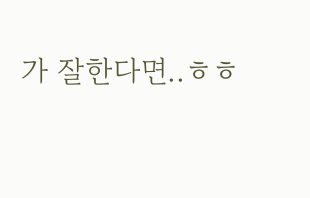가 잘한다면..ㅎㅎ